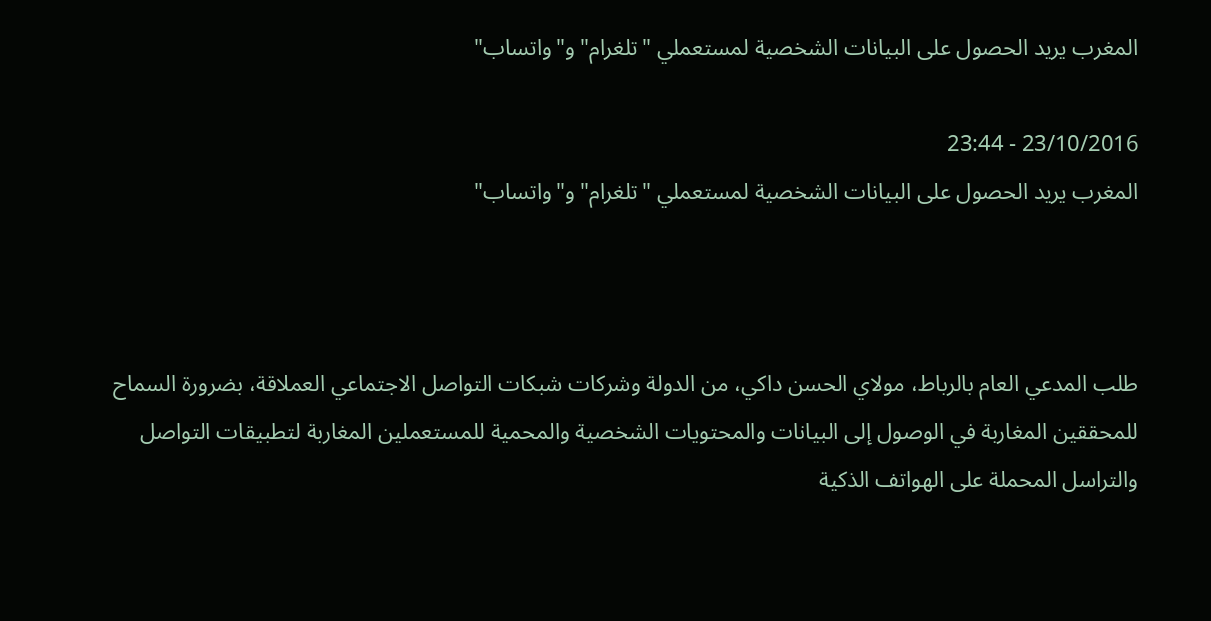المغرب يريد الحصول على البيانات الشخصية لمستعملي "تلغرام" و"واتساب"

23/10/2016 - 23:44
المغرب يريد الحصول على البيانات الشخصية لمستعملي "تلغرام" و"واتساب"



طلب المدعي العام بالرباط، مولاي الحسن داكي، من الدولة وشركات شبكات التواصل الاجتماعي العملاقة، بضرورة السماح للمحققين المغاربة في الوصول إلى البيانات والمحتويات الشخصية والمحمية للمستعملين المغاربة لتطبيقات التواصل والتراسل المحملة على الهواتف الذكية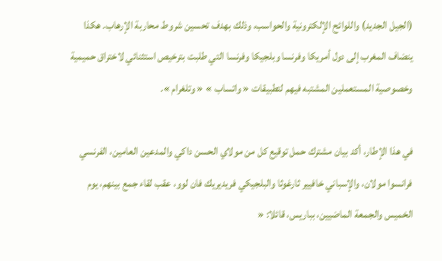(الجيل الجديد) واللوائح الإلكترونية والحواسب، وذلك بهدف تحسين شروط محاربة الإرهاب. هكذا ينضاف المغرب إلى دول أمريكا وفرنسا وبلجيكا وفرنسا التي طلبت بترخيص استثنائي لاختراق حميمية وخصوصية المستعملين المشتبه فيهم لتطبيقات « واتساب » « وتلغرام ».

في هذا الإطار، أكد بيان مشترك حمل توقيع كل من مولاي الحسن داكي والمدعين العامين، الفرنسي فرانسوا مولان، والإسباني خافيير ثارغوثا والبلجيكي فريديريك فان لوو، عقب لقاء جمع بينهم، يوم الخميس والجمعة الماضيين، بباريس، قائلا: «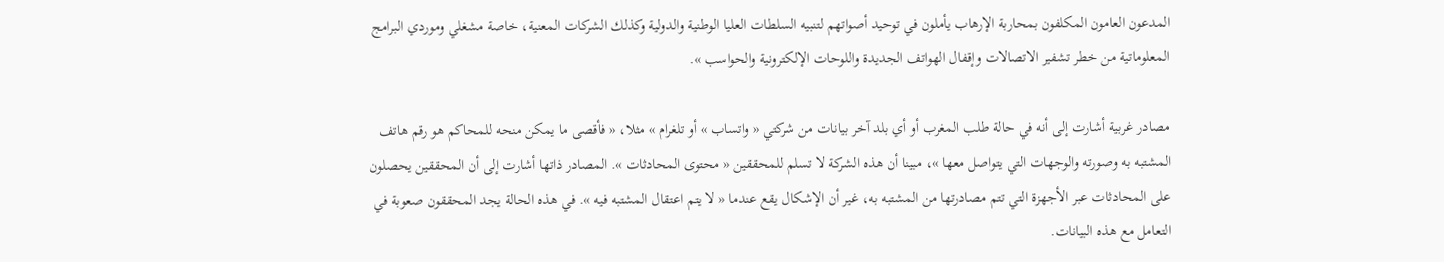المدعون العامون المكلفون بمحاربة الإرهاب يأملون في توحيد أصواتهم لتنبيه السلطات العليا الوطنية والدولية وكذلك الشركات المعنية، خاصة مشغلي وموردي البرامج المعلوماتية من خطر تشفير الاتصالات وإقفال الهواتف الجديدة واللوحات الإلكترونية والحواسب ».

مصادر غربية أشارت إلى أنه في حالة طلب المغرب أو أي بلد آخر بيانات من شركتي « واتساب » أو تلغرام » مثلا، « فأقصى ما يمكن منحه للمحاكم هو رقم هاتف المشتبه به وصورته والوجهات التي يتواصل معها »، مبينا أن هذه الشركة لا تسلم للمحققين « محتوى المحادثات ». المصادر ذاتها أشارت إلى أن المحققين يحصلون على المحادثات عبر الأجهزة التي تتم مصادرتها من المشتبه به، غير أن الإشكال يقع عندما « لا يتم اعتقال المشتبه فيه ». في هذه الحالة يجد المحققون صعوبة في التعامل مع هذه البيانات.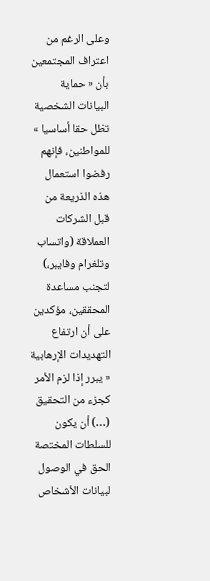وعلى الرغم من اعتراف المجتمعين بأن « حماية البيانات الشخصية تظل حقا أساسيا » للمواطنين، فإنهم رفضوا استعمال هذه الذريعة من قبل الشركات العملاقة (واتساب وتلغرام وفايبر،) لتجنب مساعدة المحققين، مؤكدين على أن ارتفاع التهديدات الإرهابية « يبرر إذا لزم الأمر كجزء من التحقيق (…) أن يكون للسلطات المختصة الحق في الوصول لبيانات الأشخاص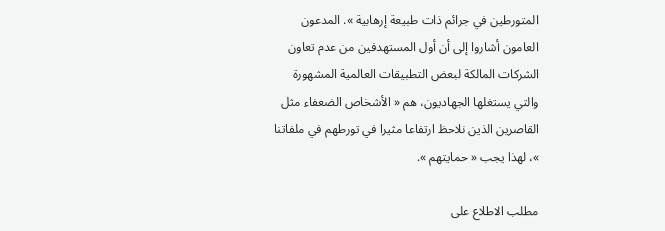المتورطين في جرائم ذات طبيعة إرهابية ». المدعون العامون أشاروا إلى أن أول المستهدفين من عدم تعاون الشركات المالكة لبعض التطبيقات العالمية المشهورة والتي يستغلها الجهاديون، هم « الأشخاص الضعفاء مثل القاصرين الذين نلاحظ ارتفاعا مثيرا في تورطهم في ملفاتنا »، لهذا يجب « حمايتهم ».

مطلب الاطلاع على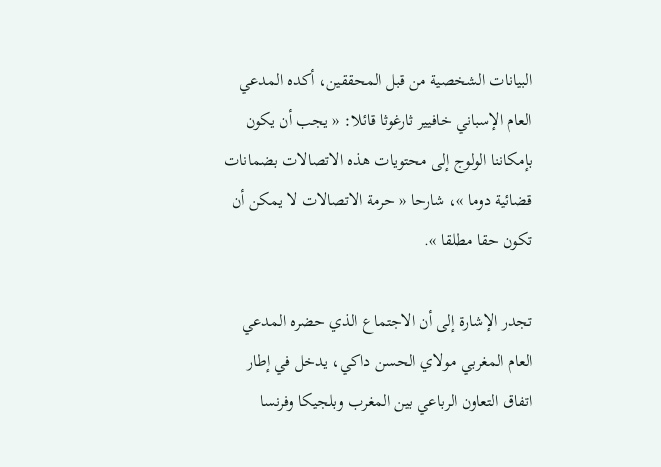البيانات الشخصية من قبل المحققين، أكده المدعي العام الإسباني خافيير ثارغوثا قائلا: « يجب أن يكون بإمكاننا الولوج إلى محتويات هذه الاتصالات بضمانات قضائية دوما »، شارحا « حرمة الاتصالات لا يمكن أن تكون حقا مطلقا ».

تجدر الإشارة إلى أن الاجتماع الذي حضره المدعي العام المغربي مولاي الحسن داكي، يدخل في إطار اتفاق التعاون الرباعي بين المغرب وبلجيكا وفرنسا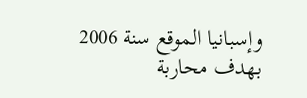وإسبانيا الموقع سنة 2006 بهدف محاربة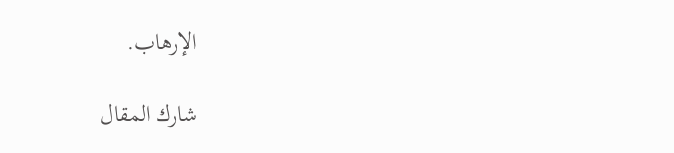الإرهاب.

شارك المقال